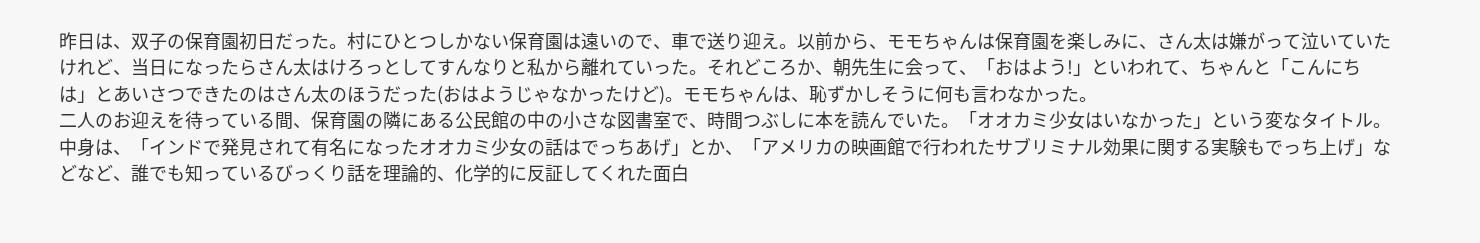昨日は、双子の保育園初日だった。村にひとつしかない保育園は遠いので、車で送り迎え。以前から、モモちゃんは保育園を楽しみに、さん太は嫌がって泣いていたけれど、当日になったらさん太はけろっとしてすんなりと私から離れていった。それどころか、朝先生に会って、「おはよう!」といわれて、ちゃんと「こんにちは」とあいさつできたのはさん太のほうだった(おはようじゃなかったけど)。モモちゃんは、恥ずかしそうに何も言わなかった。
二人のお迎えを待っている間、保育園の隣にある公民館の中の小さな図書室で、時間つぶしに本を読んでいた。「オオカミ少女はいなかった」という変なタイトル。中身は、「インドで発見されて有名になったオオカミ少女の話はでっちあげ」とか、「アメリカの映画館で行われたサブリミナル効果に関する実験もでっち上げ」などなど、誰でも知っているびっくり話を理論的、化学的に反証してくれた面白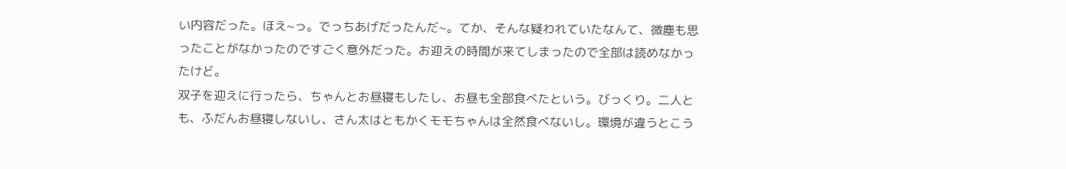い内容だった。ほえ~っ。でっちあげだったんだ~。てか、そんな疑われていたなんて、微塵も思ったことがなかったのですごく意外だった。お迎えの時間が来てしまったので全部は読めなかったけど。
双子を迎えに行ったら、ちゃんとお昼寝もしたし、お昼も全部食べたという。びっくり。二人とも、ふだんお昼寝しないし、さん太はともかくモモちゃんは全然食べないし。環境が違うとこう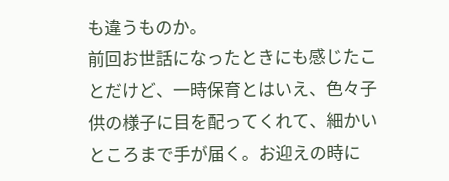も違うものか。
前回お世話になったときにも感じたことだけど、一時保育とはいえ、色々子供の様子に目を配ってくれて、細かいところまで手が届く。お迎えの時に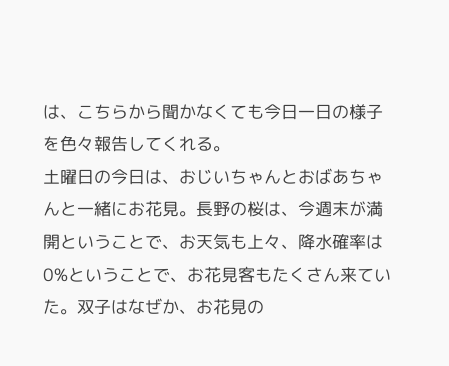は、こちらから聞かなくても今日一日の様子を色々報告してくれる。
土曜日の今日は、おじいちゃんとおばあちゃんと一緒にお花見。長野の桜は、今週末が満開ということで、お天気も上々、降水確率は0%ということで、お花見客もたくさん来ていた。双子はなぜか、お花見の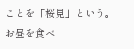ことを「桜見」という。お昼を食べ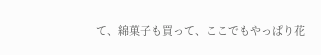て、綿菓子も買って、ここでもやっぱり花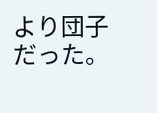より団子だった。